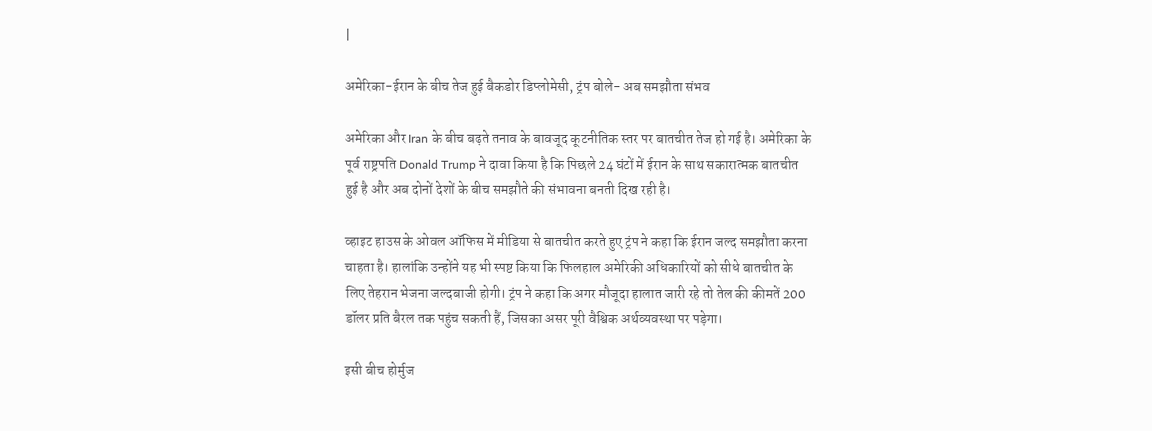|

अमेरिका-ईरान के बीच तेज हुई बैकडोर डिप्लोमेसी, ट्रंप बोले- अब समझौता संभव

अमेरिका और Iran के बीच बढ़ते तनाव के बावजूद कूटनीतिक स्तर पर बातचीत तेज हो गई है। अमेरिका के पूर्व राष्ट्रपति Donald Trump ने दावा किया है कि पिछले 24 घंटों में ईरान के साथ सकारात्मक बातचीत हुई है और अब दोनों देशों के बीच समझौते की संभावना बनती दिख रही है।

व्हाइट हाउस के ओवल ऑफिस में मीडिया से बातचीत करते हुए ट्रंप ने कहा कि ईरान जल्द समझौता करना चाहता है। हालांकि उन्होंने यह भी स्पष्ट किया कि फिलहाल अमेरिकी अधिकारियों को सीधे बातचीत के लिए तेहरान भेजना जल्दबाजी होगी। ट्रंप ने कहा कि अगर मौजूदा हालात जारी रहे तो तेल की कीमतें 200 डॉलर प्रति बैरल तक पहुंच सकती हैं, जिसका असर पूरी वैश्विक अर्थव्यवस्था पर पड़ेगा।

इसी बीच होर्मुज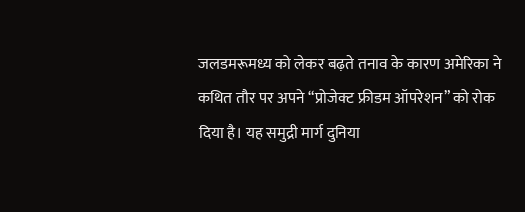जलडमरूमध्य को लेकर बढ़ते तनाव के कारण अमेरिका ने कथित तौर पर अपने “प्रोजेक्ट फ्रीडम ऑपरेशन” को रोक दिया है। यह समुद्री मार्ग दुनिया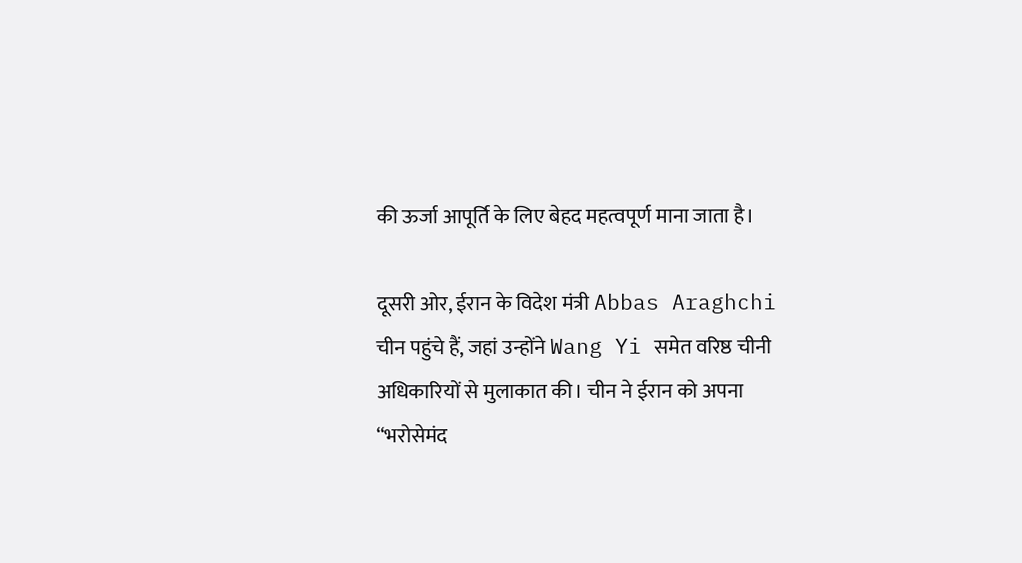की ऊर्जा आपूर्ति के लिए बेहद महत्वपूर्ण माना जाता है।

दूसरी ओर, ईरान के विदेश मंत्री Abbas Araghchi चीन पहुंचे हैं, जहां उन्होंने Wang Yi समेत वरिष्ठ चीनी अधिकारियों से मुलाकात की। चीन ने ईरान को अपना “भरोसेमंद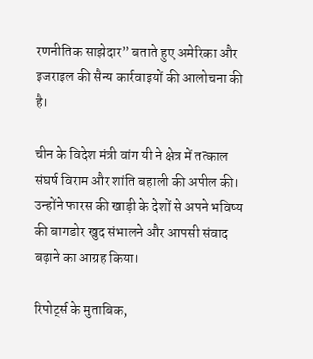रणनीतिक साझेदार” बताते हुए अमेरिका और इजराइल की सैन्य कार्रवाइयों की आलोचना की है।

चीन के विदेश मंत्री वांग यी ने क्षेत्र में तत्काल संघर्ष विराम और शांति बहाली की अपील की। उन्होंने फारस की खाड़ी के देशों से अपने भविष्य की बागडोर खुद संभालने और आपसी संवाद बढ़ाने का आग्रह किया।

रिपोर्ट्स के मुताबिक,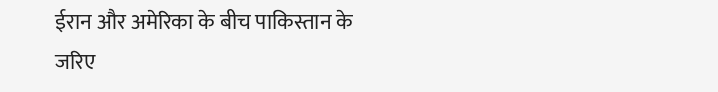ईरान और अमेरिका के बीच पाकिस्तान के जरिए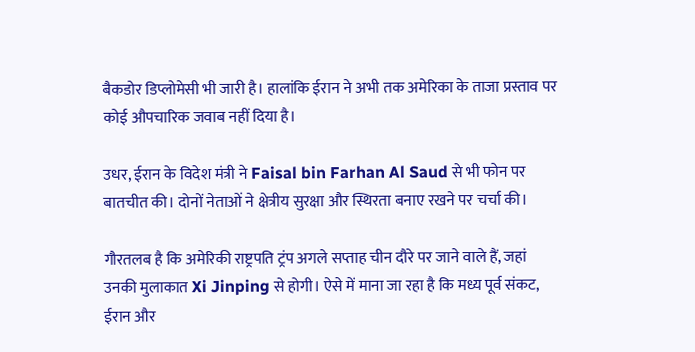बैकडोर डिप्लोमेसी भी जारी है। हालांकि ईरान ने अभी तक अमेरिका के ताजा प्रस्ताव पर कोई औपचारिक जवाब नहीं दिया है।

उधर, ईरान के विदेश मंत्री ने Faisal bin Farhan Al Saud से भी फोन पर बातचीत की। दोनों नेताओं ने क्षेत्रीय सुरक्षा और स्थिरता बनाए रखने पर चर्चा की।

गौरतलब है कि अमेरिकी राष्ट्रपति ट्रंप अगले सप्ताह चीन दौरे पर जाने वाले हैं, जहां उनकी मुलाकात Xi Jinping से होगी। ऐसे में माना जा रहा है कि मध्य पूर्व संकट, ईरान और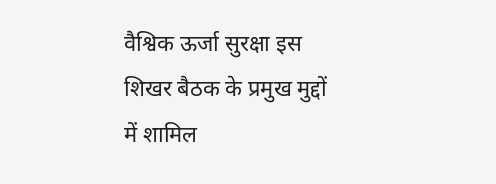वैश्विक ऊर्जा सुरक्षा इस शिखर बैठक के प्रमुख मुद्दों में शामिल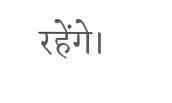रहेंगे।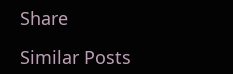Share

Similar Posts